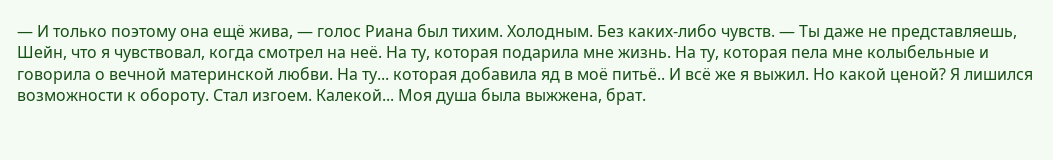— И только поэтому она ещё жива, — голос Риана был тихим. Холодным. Без каких-либо чувств. — Ты даже не представляешь, Шейн, что я чувствовал, когда смотрел на неё. На ту, которая подарила мне жизнь. На ту, которая пела мне колыбельные и говорила о вечной материнской любви. На ту... которая добавила яд в моё питьё.. И всё же я выжил. Но какой ценой? Я лишился возможности к обороту. Стал изгоем. Калекой... Моя душа была выжжена, брат.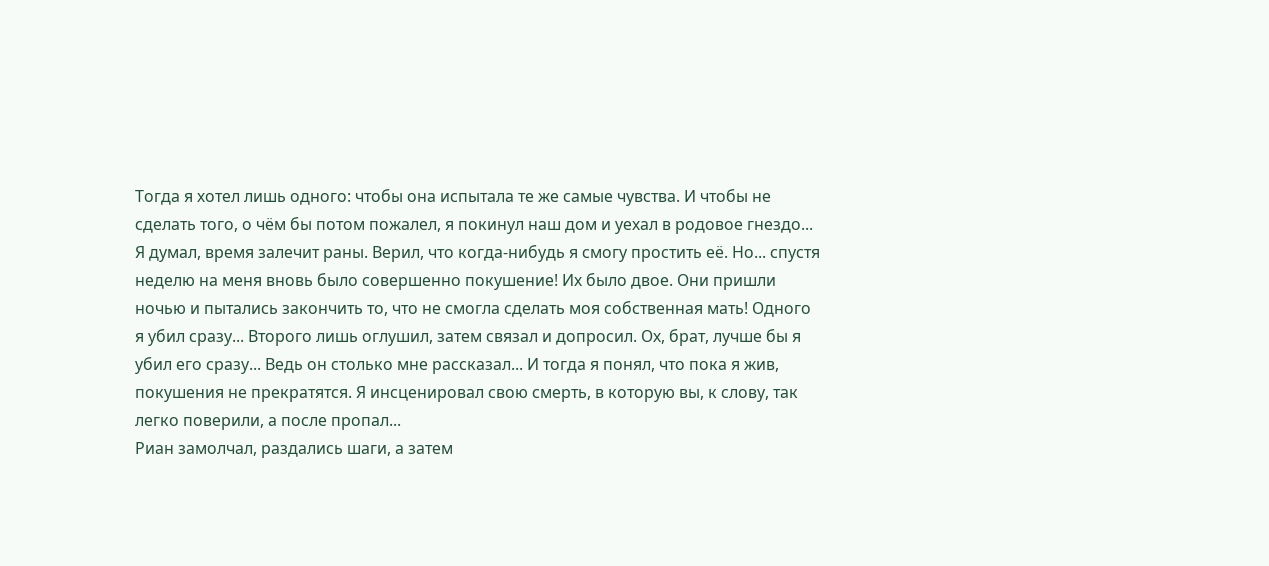Тогда я хотел лишь одного: чтобы она испытала те же самые чувства. И чтобы не сделать того, о чём бы потом пожалел, я покинул наш дом и уехал в родовое гнездо... Я думал, время залечит раны. Верил, что когда-нибудь я смогу простить её. Но... спустя неделю на меня вновь было совершенно покушение! Их было двое. Они пришли ночью и пытались закончить то, что не смогла сделать моя собственная мать! Одного я убил сразу... Второго лишь оглушил, затем связал и допросил. Ох, брат, лучше бы я убил его сразу... Ведь он столько мне рассказал... И тогда я понял, что пока я жив, покушения не прекратятся. Я инсценировал свою смерть, в которую вы, к слову, так легко поверили, а после пропал...
Риан замолчал, раздались шаги, а затем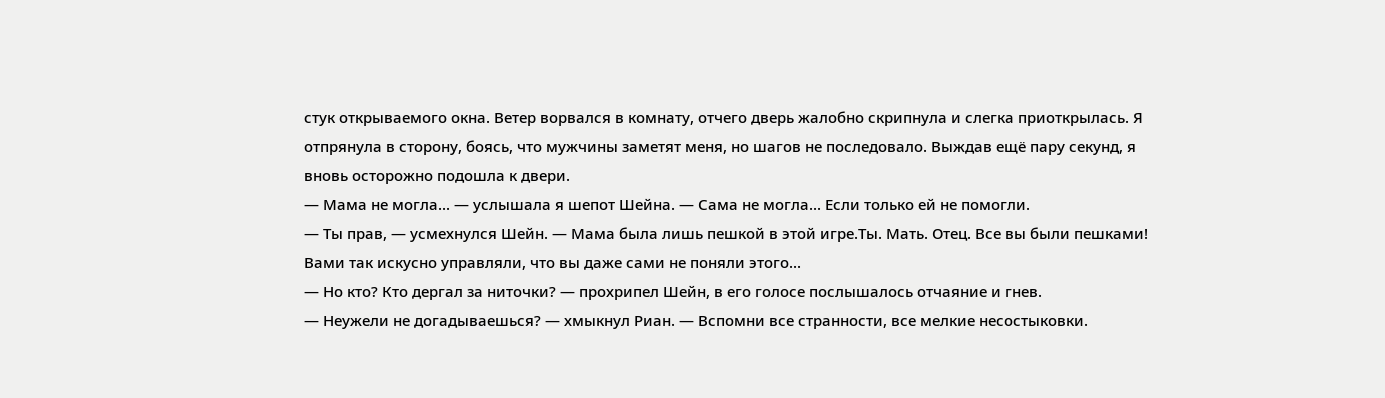стук открываемого окна. Ветер ворвался в комнату, отчего дверь жалобно скрипнула и слегка приоткрылась. Я отпрянула в сторону, боясь, что мужчины заметят меня, но шагов не последовало. Выждав ещё пару секунд, я вновь осторожно подошла к двери.
— Мама не могла... — услышала я шепот Шейна. — Сама не могла... Если только ей не помогли.
— Ты прав, — усмехнулся Шейн. — Мама была лишь пешкой в этой игре.Ты. Мать. Отец. Все вы были пешками! Вами так искусно управляли, что вы даже сами не поняли этого...
— Но кто? Кто дергал за ниточки? — прохрипел Шейн, в его голосе послышалось отчаяние и гнев.
— Неужели не догадываешься? — хмыкнул Риан. — Вспомни все странности, все мелкие несостыковки.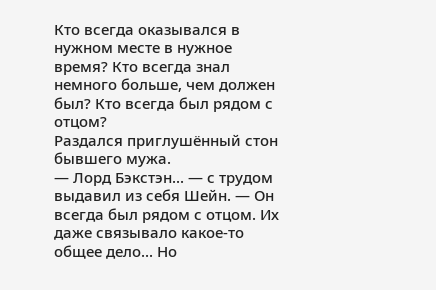Кто всегда оказывался в нужном месте в нужное время? Кто всегда знал немного больше, чем должен был? Кто всегда был рядом с отцом?
Раздался приглушённый стон бывшего мужа.
— Лорд Бэкстэн... — с трудом выдавил из себя Шейн. — Он всегда был рядом с отцом. Их даже связывало какое-то общее дело... Но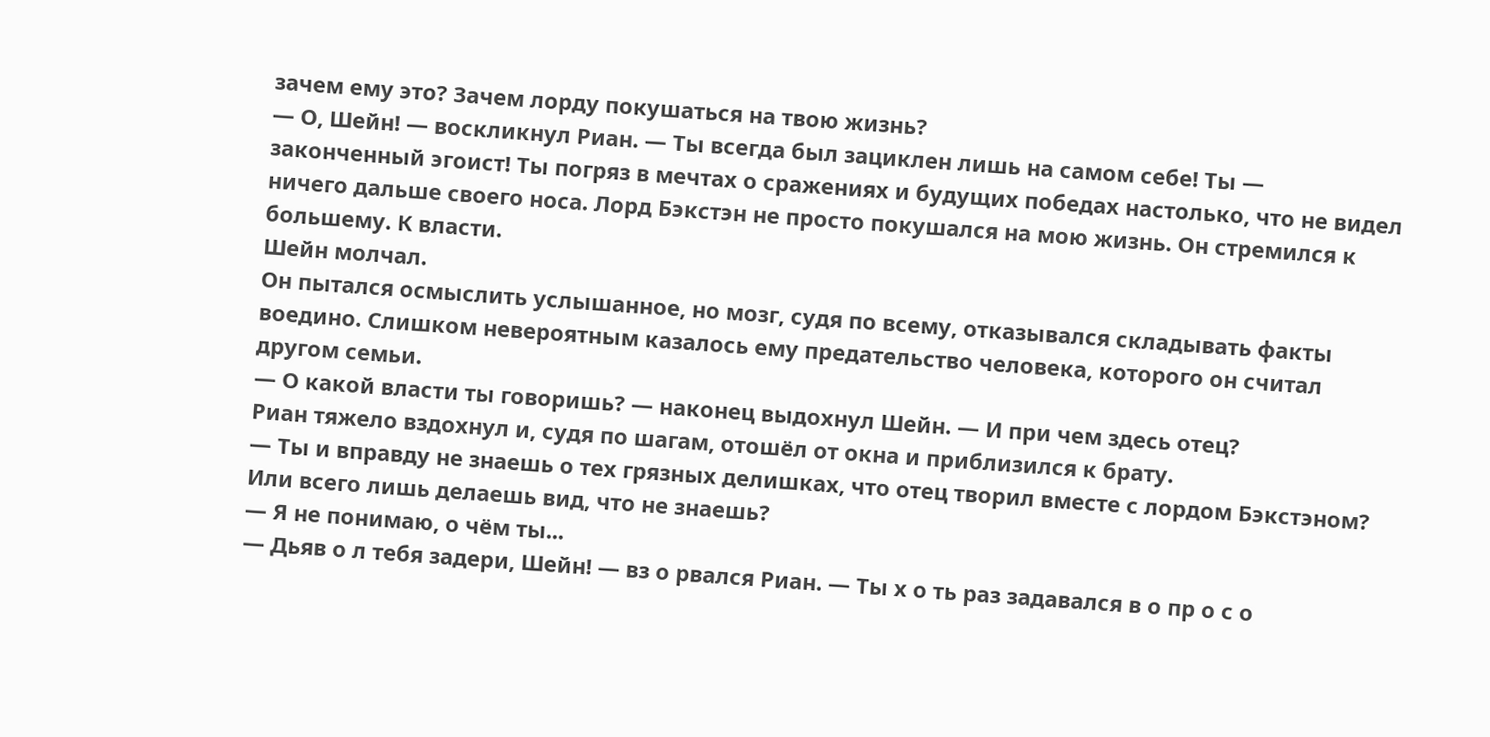зачем ему это? Зачем лорду покушаться на твою жизнь?
— О, Шейн! — воскликнул Риан. — Ты всегда был зациклен лишь на самом себе! Ты — законченный эгоист! Ты погряз в мечтах о сражениях и будущих победах настолько, что не видел ничего дальше своего носа. Лорд Бэкстэн не просто покушался на мою жизнь. Он стремился к большему. К власти.
Шейн молчал.
Он пытался осмыслить услышанное, но мозг, судя по всему, отказывался складывать факты воедино. Слишком невероятным казалось ему предательство человека, которого он считал другом семьи.
— О какой власти ты говоришь? — наконец выдохнул Шейн. — И при чем здесь отец?
Риан тяжело вздохнул и, судя по шагам, отошёл от окна и приблизился к брату.
— Ты и вправду не знаешь о тех грязных делишках, что отец творил вместе с лордом Бэкстэном? Или всего лишь делаешь вид, что не знаешь?
— Я не понимаю, о чём ты...
— Дьяв о л тебя задери, Шейн! — вз о рвался Риан. — Ты х о ть раз задавался в о пр о с о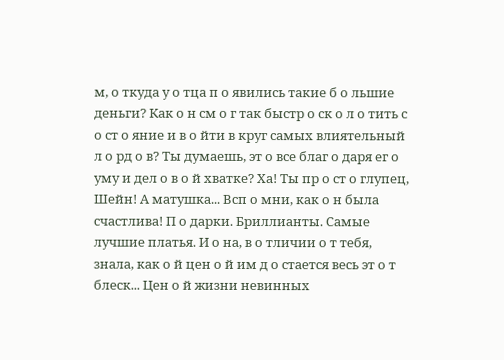м, о ткуда у о тца п о явились такие б о льшие деньги? Как о н см о г так быстр о ск о л о тить с о ст о яние и в о йти в круг самых влиятельный л о рд о в? Ты думаешь, эт о все благ о даря ег о уму и дел о в о й хватке? Ха! Ты пр о ст о глупец, Шейн! А матушка... Всп о мни, как о н была счастлива! П о дарки. Бриллианты. Самые лучшие платья. И о на, в о тличии о т тебя, знала, как о й цен о й им д о стается весь эт о т блеск... Цен о й жизни невинных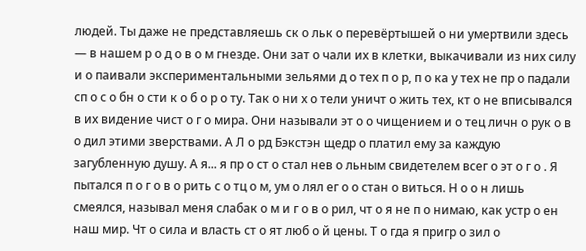людей. Ты даже не представляешь ск о льк о перевёртышей о ни умертвили здесь — в нашем р о д о в о м гнезде. Они зат о чали их в клетки, выкачивали из них силу и о паивали экспериментальными зельями д о тех п о р, п о ка у тех не пр о падали сп о с о бн о сти к о б о р о ту. Так о ни х о тели уничт о жить тех, кт о не вписывался в их видение чист о г о мира. Они называли эт о о чищением и о тец личн о рук о в о дил этими зверствами. А Л о рд Бэкстэн щедр о платил ему за каждую загубленную душу. А я... я пр о ст о стал нев о льным свидетелем всег о эт о г о . Я пытался п о г о в о рить с о тц о м, ум о лял ег о о стан о виться. Н о о н лишь смеялся, называл меня слабак о м и г о в о рил, чт о я не п о нимаю, как устр о ен наш мир. Чт о сила и власть ст о ят люб о й цены. Т о гда я пригр о зил о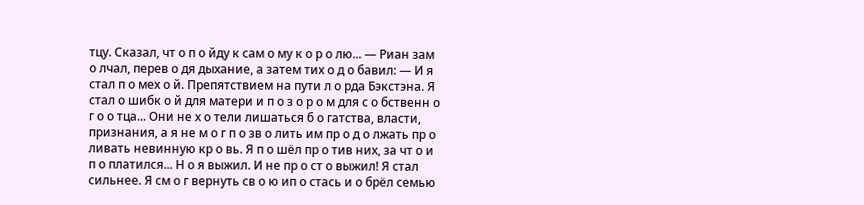тцу. Сказал, чт о п о йду к сам о му к о р о лю... — Риан зам о лчал, перев о дя дыхание, а затем тих о д о бавил: — И я стал п о мех о й. Препятствием на пути л о рда Бэкстэна. Я стал о шибк о й для матери и п о з о р о м для с о бственн о г о о тца... Они не х о тели лишаться б о гатства, власти, признания, а я не м о г п о зв о лить им пр о д о лжать пр о ливать невинную кр о вь. Я п о шёл пр о тив них, за чт о и п о платился... Н о я выжил. И не пр о ст о выжил! Я стал сильнее. Я см о г вернуть св о ю ип о стась и о брёл семью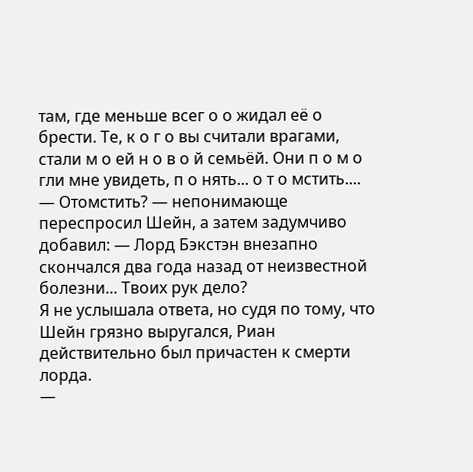там, где меньше всег о о жидал её о брести. Те, к о г о вы считали врагами, стали м о ей н о в о й семьёй. Они п о м о гли мне увидеть, п о нять... о т о мстить....
— Отомстить? — непонимающе переспросил Шейн, а затем задумчиво добавил: — Лорд Бэкстэн внезапно скончался два года назад от неизвестной болезни... Твоих рук дело?
Я не услышала ответа, но судя по тому, что Шейн грязно выругался, Риан действительно был причастен к смерти лорда.
—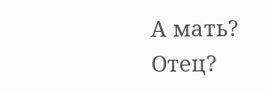А мать? Отец?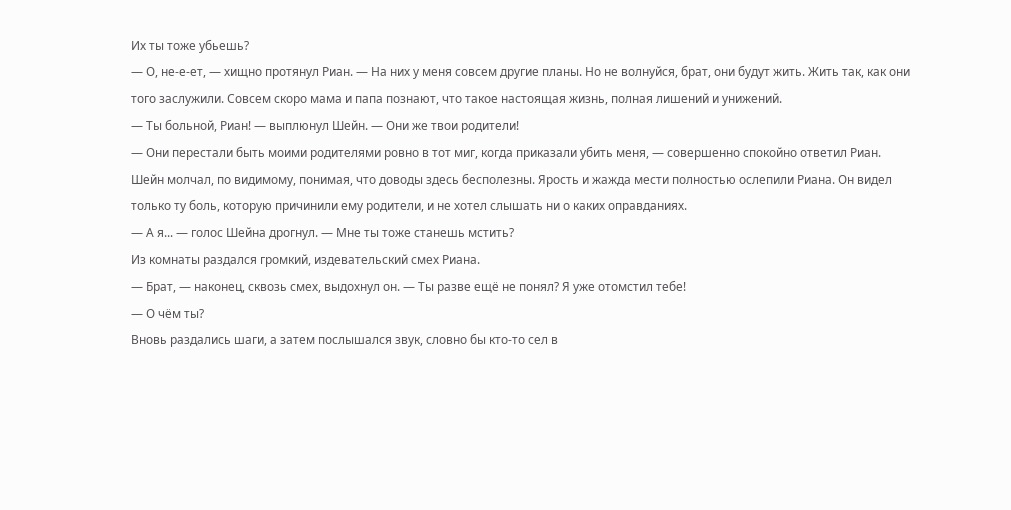Их ты тоже убьешь?
— О, не-е-ет, — хищно протянул Риан. — На них у меня совсем другие планы. Но не волнуйся, брат, они будут жить. Жить так, как они того заслужили. Совсем скоро мама и папа познают, что такое настоящая жизнь, полная лишений и унижений.
— Ты больной, Риан! — выплюнул Шейн. — Они же твои родители!
— Они перестали быть моими родителями ровно в тот миг, когда приказали убить меня, — совершенно спокойно ответил Риан.
Шейн молчал, по видимому, понимая, что доводы здесь бесполезны. Ярость и жажда мести полностью ослепили Риана. Он видел только ту боль, которую причинили ему родители, и не хотел слышать ни о каких оправданиях.
— А я... — голос Шейна дрогнул. — Мне ты тоже станешь мстить?
Из комнаты раздался громкий, издевательский смех Риана.
— Брат, — наконец, сквозь смех, выдохнул он. — Ты разве ещё не понял? Я уже отомстил тебе!
— О чём ты?
Вновь раздались шаги, а затем послышался звук, словно бы кто-то сел в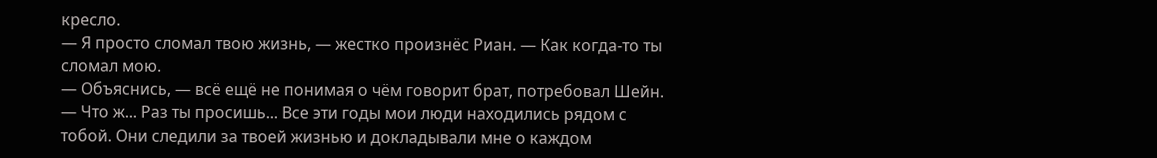кресло.
— Я просто сломал твою жизнь, — жестко произнёс Риан. — Как когда-то ты сломал мою.
— Объяснись, — всё ещё не понимая о чём говорит брат, потребовал Шейн.
— Что ж... Раз ты просишь... Все эти годы мои люди находились рядом с тобой. Они следили за твоей жизнью и докладывали мне о каждом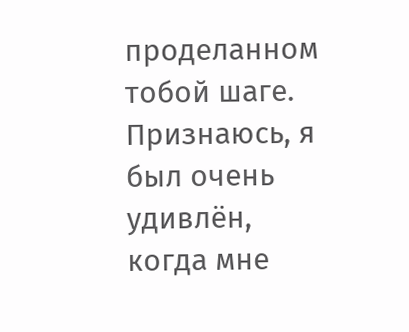проделанном тобой шаге. Признаюсь, я был очень удивлён, когда мне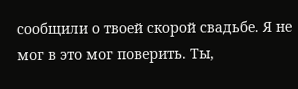сообщили о твоей скорой свадьбе. Я не мог в это мог поверить. Ты,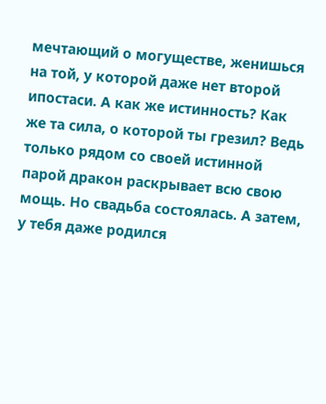мечтающий о могуществе, женишься на той, у которой даже нет второй ипостаси. А как же истинность? Как же та сила, о которой ты грезил? Ведь только рядом со своей истинной парой дракон раскрывает всю свою мощь. Но свадьба состоялась. А затем, у тебя даже родился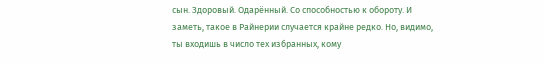сын. Здоровый. Одарённый. Со способностью к обороту. И заметь, такое в Райнерии случается крайне редко. Но, видимо, ты входишь в число тех избранных, кому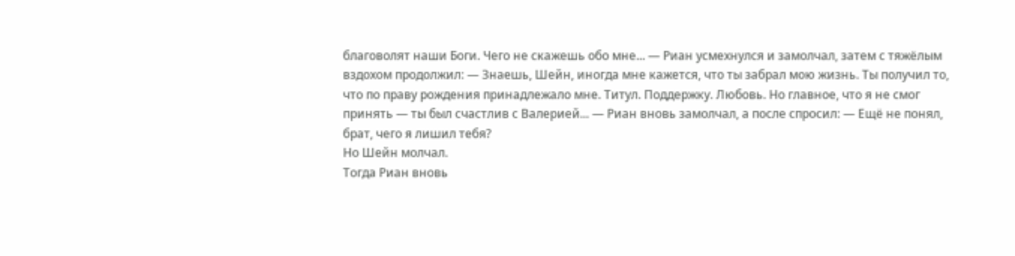благоволят наши Боги. Чего не скажешь обо мне... — Риан усмехнулся и замолчал, затем с тяжёлым вздохом продолжил: — Знаешь, Шейн, иногда мне кажется, что ты забрал мою жизнь. Ты получил то, что по праву рождения принадлежало мне. Титул. Поддержку. Любовь. Но главное, что я не смог принять — ты был счастлив с Валерией... — Риан вновь замолчал, а после спросил: — Ещё не понял, брат, чего я лишил тебя?
Но Шейн молчал.
Тогда Риан вновь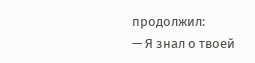продолжил:
— Я знал о твоей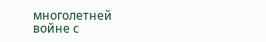многолетней войне с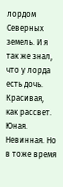лордом Северных земель. И я так же знал, что у лорда есть дочь. Красивая, как рассвет. Юная. Невинная. Но в тоже время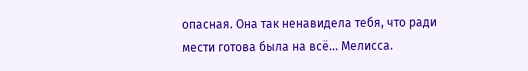опасная. Она так ненавидела тебя, что ради мести готова была на всё... Мелисса.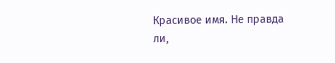Красивое имя. Не правда ли,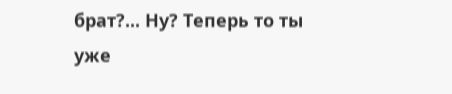брат?... Ну? Теперь то ты уже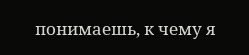понимаешь, к чему я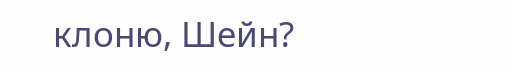клоню, Шейн?